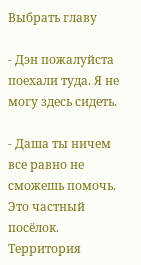Выбрать главу

- Дэн пожалуйста поехали туда. Я не могу здесь сидеть.

- Даша ты ничем все равно не сможешь помочь. Это частный посёлок. Территория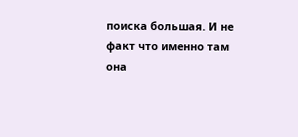поиска большая. И не факт что именно там она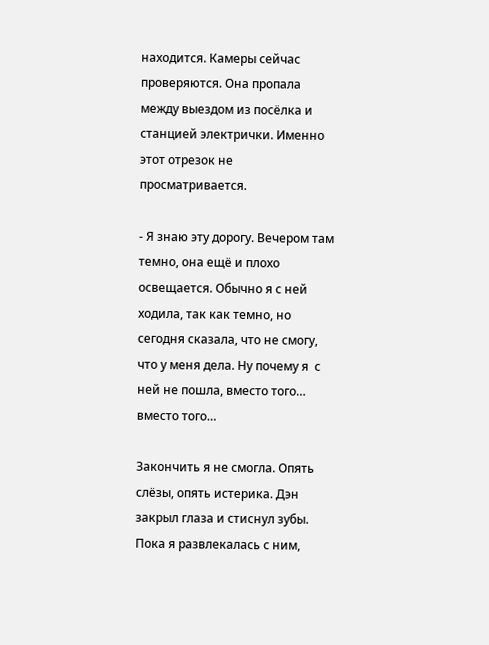находится. Камеры сейчас проверяются. Она пропала между выездом из посёлка и станцией электрички. Именно этот отрезок не просматривается.

- Я знаю эту дорогу. Вечером там темно, она ещё и плохо освещается. Обычно я с ней ходила, так как темно, но сегодня сказала, что не смогу, что у меня дела. Ну почему я  с ней не пошла, вместо того… вместо того…

Закончить я не смогла. Опять слёзы, опять истерика. Дэн закрыл глаза и стиснул зубы. Пока я развлекалась с ним,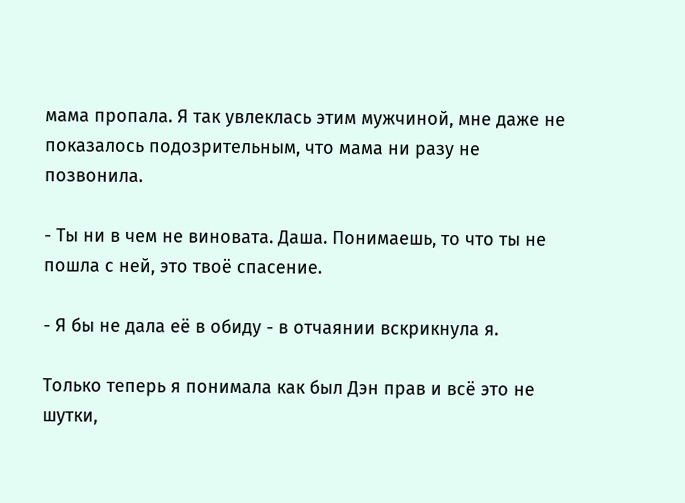мама пропала. Я так увлеклась этим мужчиной, мне даже не показалось подозрительным, что мама ни разу не позвонила.

- Ты ни в чем не виновата. Даша. Понимаешь, то что ты не пошла с ней, это твоё спасение.

- Я бы не дала её в обиду - в отчаянии вскрикнула я.

Только теперь я понимала как был Дэн прав и всё это не шутки,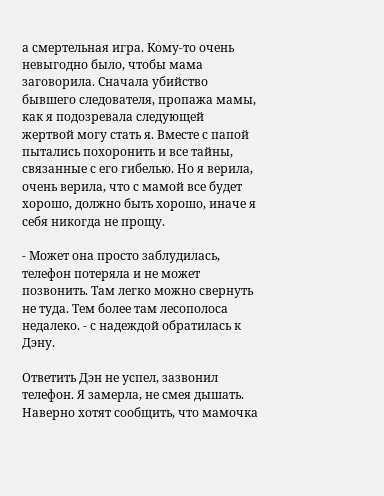а смертельная игра. Кому-то очень невыгодно было, чтобы мама заговорила. Сначала убийство бывшего следователя, пропажа мамы, как я подозревала следующей жертвой могу стать я. Вместе с папой пытались похоронить и все тайны, связанные с его гибелью. Но я верила, очень верила, что с мамой все будет хорошо, должно быть хорошо, иначе я себя никогда не прощу.

- Может она просто заблудилась, телефон потеряла и не может позвонить. Там легко можно свернуть не туда. Тем более там лесополоса недалеко. - с надеждой обратилась к Дэну.

Ответить Дэн не успел, зазвонил телефон. Я замерла, не смея дышать. Наверно хотят сообщить, что мамочка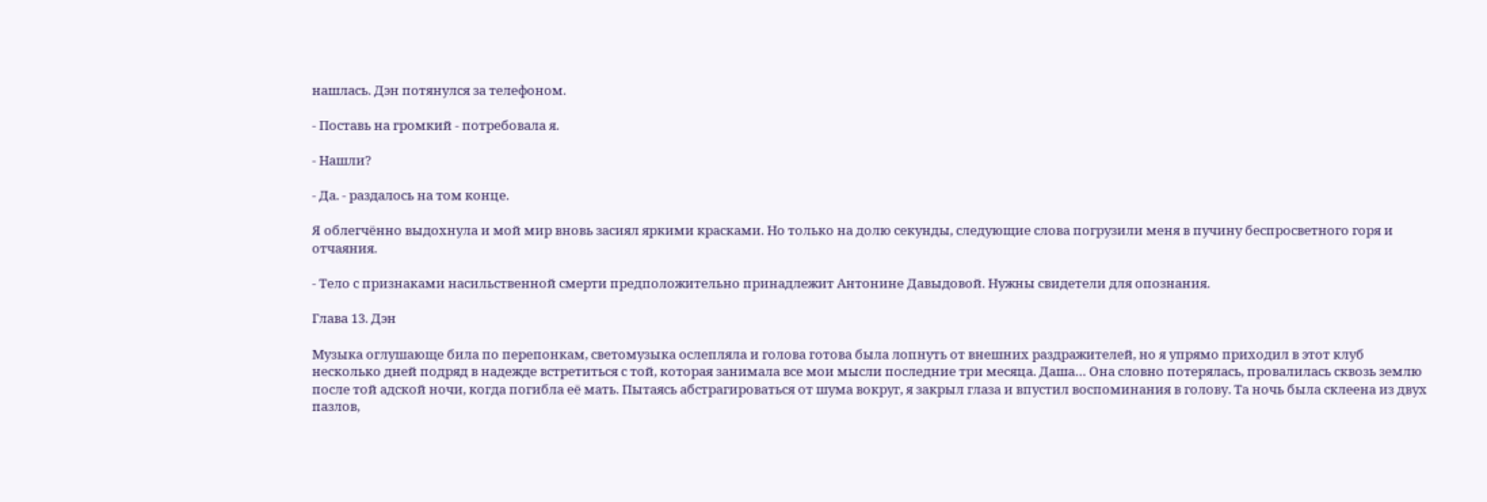нашлась. Дэн потянулся за телефоном.

- Поставь на громкий - потребовала я.

- Нашли?

- Да. - раздалось на том конце.

Я облегчённо выдохнула и мой мир вновь засиял яркими красками. Но только на долю секунды, следующие слова погрузили меня в пучину беспросветного горя и отчаяния.

- Тело с признаками насильственной смерти предположительно принадлежит Антонине Давыдовой. Нужны свидетели для опознания.

Глава 13. Дэн

Музыка оглушающе била по перепонкам, светомузыка ослепляла и голова готова была лопнуть от внешних раздражителей, но я упрямо приходил в этот клуб несколько дней подряд в надежде встретиться с той, которая занимала все мои мысли последние три месяца. Даша… Она словно потерялась, провалилась сквозь землю после той адской ночи, когда погибла её мать. Пытаясь абстрагироваться от шума вокруг, я закрыл глаза и впустил воспоминания в голову. Та ночь была склеена из двух пазлов,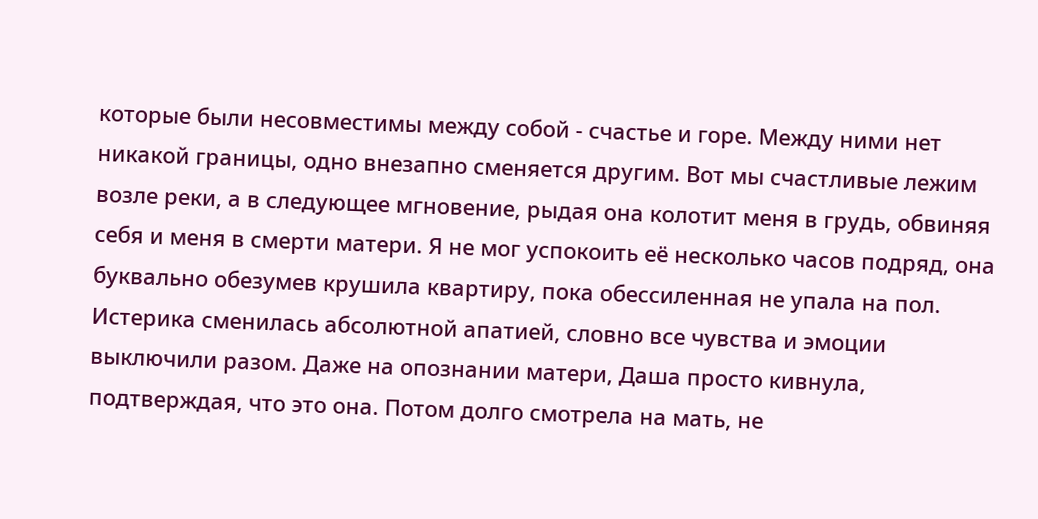которые были несовместимы между собой - счастье и горе. Между ними нет никакой границы, одно внезапно сменяется другим. Вот мы счастливые лежим возле реки, а в следующее мгновение, рыдая она колотит меня в грудь, обвиняя себя и меня в смерти матери. Я не мог успокоить её несколько часов подряд, она буквально обезумев крушила квартиру, пока обессиленная не упала на пол. Истерика сменилась абсолютной апатией, словно все чувства и эмоции выключили разом. Даже на опознании матери, Даша просто кивнула, подтверждая, что это она. Потом долго смотрела на мать, не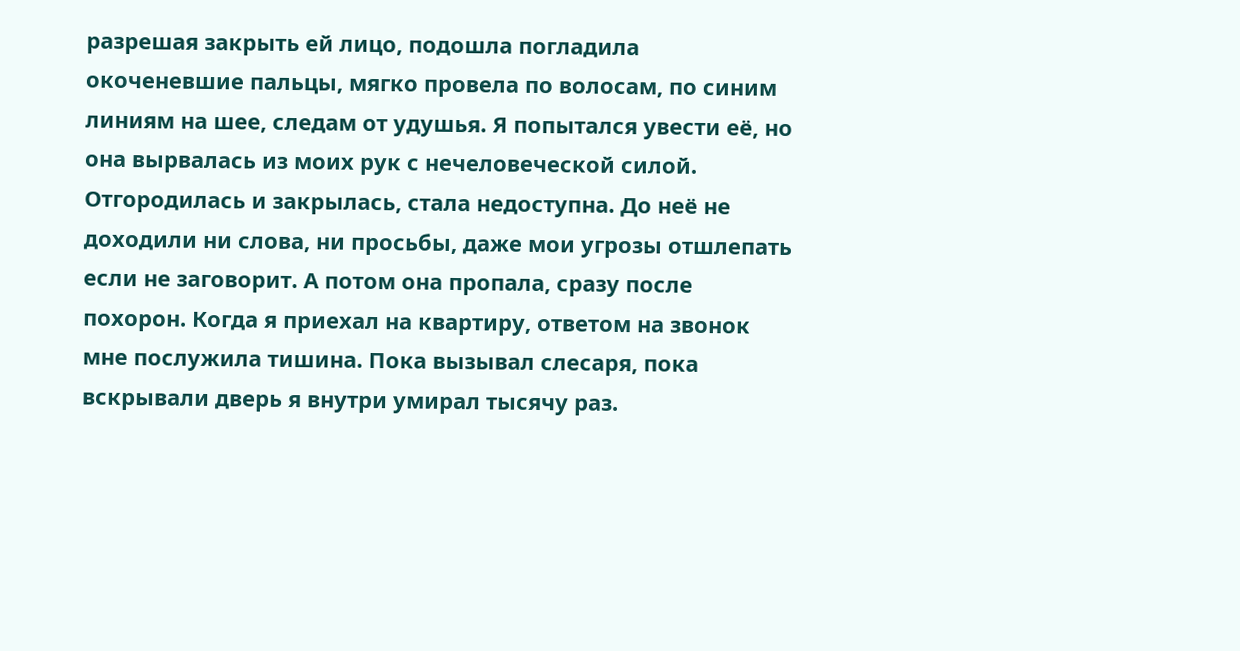разрешая закрыть ей лицо, подошла погладила окоченевшие пальцы, мягко провела по волосам, по синим линиям на шее, следам от удушья. Я попытался увести её, но она вырвалась из моих рук с нечеловеческой силой. Отгородилась и закрылась, стала недоступна. До неё не доходили ни слова, ни просьбы, даже мои угрозы отшлепать если не заговорит. А потом она пропала, сразу после похорон. Когда я приехал на квартиру, ответом на звонок мне послужила тишина. Пока вызывал слесаря, пока вскрывали дверь я внутри умирал тысячу раз.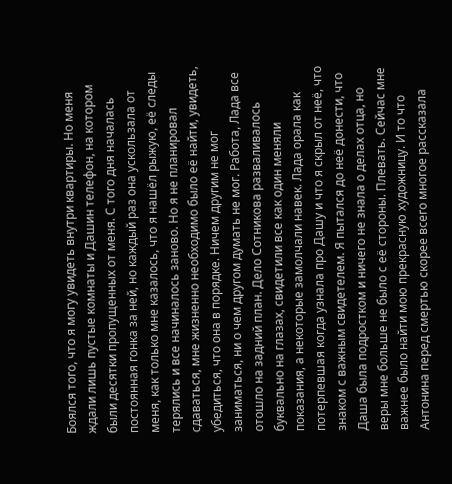Боялся того, что я могу увидеть внутри квартиры. Но меня ждали лишь пустые комнаты и Дашин телефон, на котором были десятки пропущенных от меня. С того дня началась постоянная гонка за ней, но каждый раз она ускользала от меня, как только мне казалось, что я нашёл рыжую, её следы терялись и все начиналось заново. Но я не планировал сдаваться, мне жизненно необходимо было её найти, увидеть, убедиться, что она в порядке. Ничем другим не мог заниматься, ни о чем другом думать не мог. Работа, Лада все отошло на задний план. Дело Сотникова разваливалось буквально на глазах, свидетили все как один меняли показания, а некоторые замолчали навек. Лада орала как потерпевшая когда узнала про Дашу и что я скрыл от неё, что знаком с важным свидетелем. Я пытался до неё донести, что Даша была подростком и ничего не знала о делах отца, но веры мне больше не было с её стороны. Плевать. Сейчас мне важнее было найти мою прекрасную художницу. И то что Антонина перед смертью скорее всего многое рассказала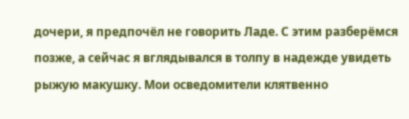дочери, я предпочёл не говорить Ладе. С этим разберёмся позже, а сейчас я вглядывался в толпу в надежде увидеть рыжую макушку. Мои осведомители клятвенно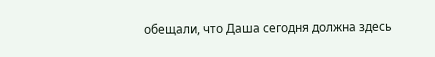обещали, что Даша сегодня должна здесь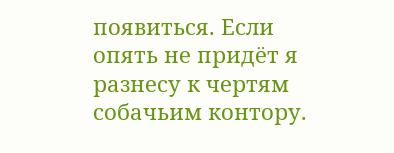появиться. Если опять не придёт я разнесу к чертям собачьим контору.